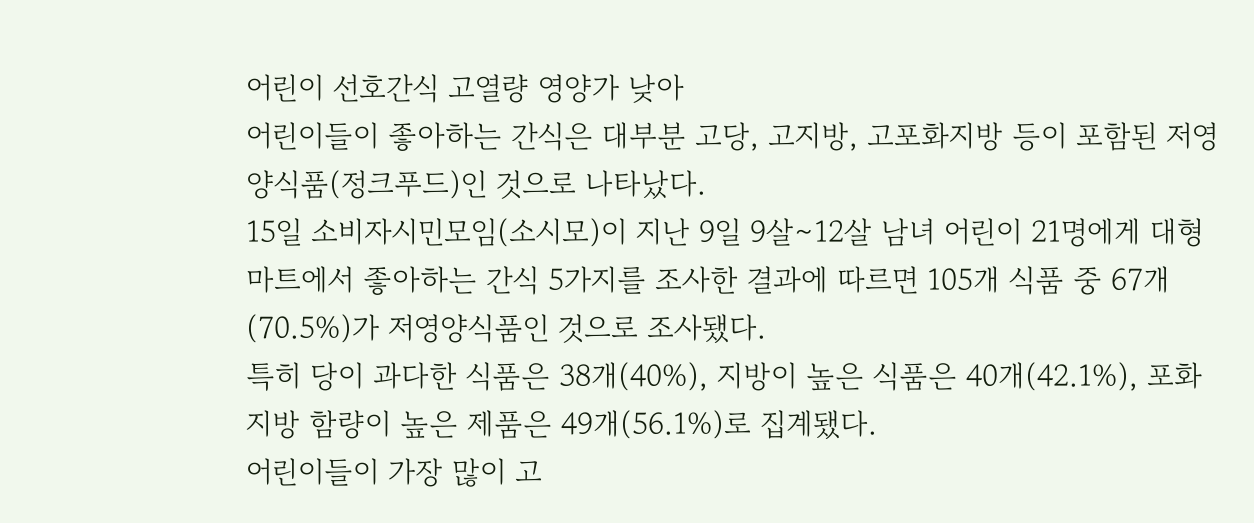어린이 선호간식 고열량 영양가 낮아
어린이들이 좋아하는 간식은 대부분 고당, 고지방, 고포화지방 등이 포함된 저영양식품(정크푸드)인 것으로 나타났다.
15일 소비자시민모임(소시모)이 지난 9일 9살∼12살 남녀 어린이 21명에게 대형마트에서 좋아하는 간식 5가지를 조사한 결과에 따르면 105개 식품 중 67개(70.5%)가 저영양식품인 것으로 조사됐다.
특히 당이 과다한 식품은 38개(40%), 지방이 높은 식품은 40개(42.1%), 포화지방 함량이 높은 제품은 49개(56.1%)로 집계됐다.
어린이들이 가장 많이 고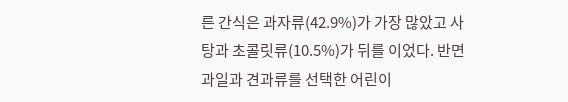른 간식은 과자류(42.9%)가 가장 많았고 사탕과 초콜릿류(10.5%)가 뒤를 이었다. 반면 과일과 견과류를 선택한 어린이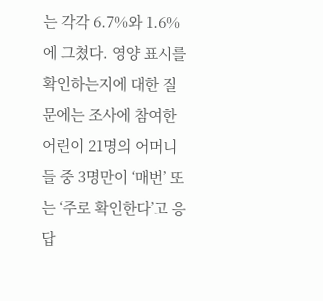는 각각 6.7%와 1.6%에 그쳤다. 영양 표시를 확인하는지에 대한 질문에는 조사에 참여한 어린이 21명의 어머니들 중 3명만이 ‘매번’ 또는 ‘주로 확인한다’고 응답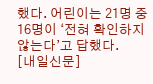했다. 어린이는 21명 중 16명이 ‘전혀 확인하지 않는다’고 답했다.
[내일신문]